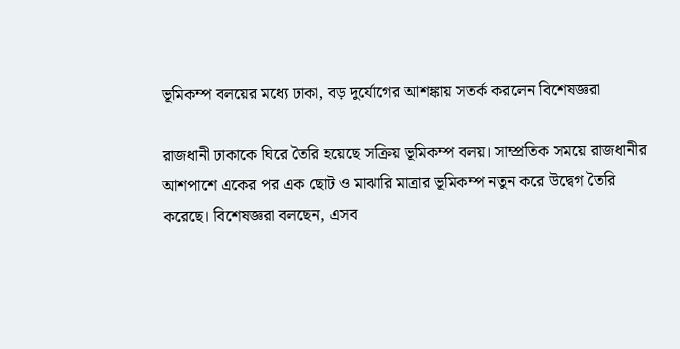ভূমিকম্প বলয়ের মধ্যে ঢাকা, বড় দুর্যোগের আশঙ্কায় সতর্ক করলেন বিশেষজ্ঞরা

রাজধানী ঢাকাকে ঘিরে তৈরি হয়েছে সক্রিয় ভূমিকম্প বলয়। সাম্প্রতিক সময়ে রাজধানীর আশপাশে একের পর এক ছোট ও মাঝারি মাত্রার ভূমিকম্প নতুন করে উদ্বেগ তৈরি করেছে। বিশেষজ্ঞরা বলছেন, এসব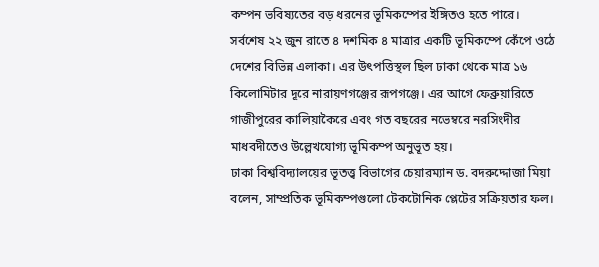কম্পন ভবিষ্যতের বড় ধরনের ভূমিকম্পের ইঙ্গিতও হতে পারে।
সর্বশেষ ২২ জুন রাতে ৪ দশমিক ৪ মাত্রার একটি ভূমিকম্পে কেঁপে ওঠে দেশের বিভিন্ন এলাকা। এর উৎপত্তিস্থল ছিল ঢাকা থেকে মাত্র ১৬ কিলোমিটার দূরে নারায়ণগঞ্জের রূপগঞ্জে। এর আগে ফেব্রুয়ারিতে গাজীপুরের কালিয়াকৈরে এবং গত বছরের নভেম্বরে নরসিংদীর মাধবদীতেও উল্লেখযোগ্য ভূমিকম্প অনুভূত হয়।
ঢাকা বিশ্ববিদ্যালয়ের ভূতত্ত্ব বিভাগের চেয়ারম্যান ড. বদরুদ্দোজা মিয়া বলেন, সাম্প্রতিক ভূমিকম্পগুলো টেকটোনিক প্লেটের সক্রিয়তার ফল।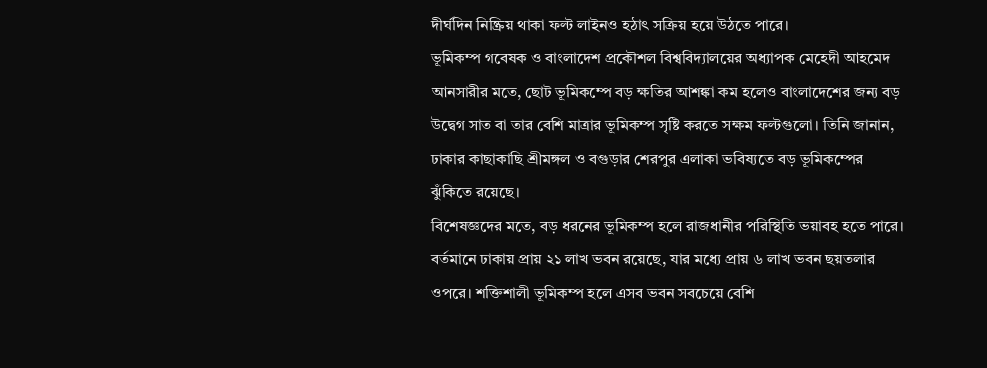দীর্ঘদিন নিষ্ক্রিয় থাকা ফল্ট লাইনও হঠাৎ সক্রিয় হয়ে উঠতে পারে।
ভূমিকম্প গবেষক ও বাংলাদেশ প্রকৌশল বিশ্ববিদ্যালয়ের অধ্যাপক মেহেদী আহমেদ আনসারীর মতে, ছোট ভূমিকম্পে বড় ক্ষতির আশঙ্কা কম হলেও বাংলাদেশের জন্য বড় উদ্বেগ সাত বা তার বেশি মাত্রার ভূমিকম্প সৃষ্টি করতে সক্ষম ফল্টগুলো। তিনি জানান, ঢাকার কাছাকাছি শ্রীমঙ্গল ও বগুড়ার শেরপুর এলাকা ভবিষ্যতে বড় ভূমিকম্পের ঝুঁকিতে রয়েছে।
বিশেষজ্ঞদের মতে, বড় ধরনের ভূমিকম্প হলে রাজধানীর পরিস্থিতি ভয়াবহ হতে পারে। বর্তমানে ঢাকায় প্রায় ২১ লাখ ভবন রয়েছে, যার মধ্যে প্রায় ৬ লাখ ভবন ছয়তলার ওপরে। শক্তিশালী ভূমিকম্প হলে এসব ভবন সবচেয়ে বেশি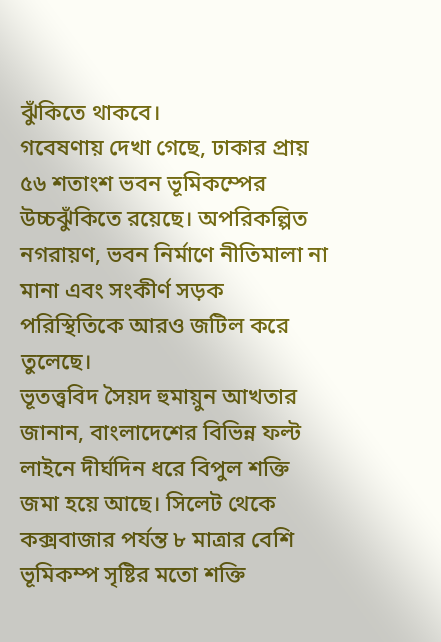ঝুঁকিতে থাকবে।
গবেষণায় দেখা গেছে, ঢাকার প্রায় ৫৬ শতাংশ ভবন ভূমিকম্পের উচ্চঝুঁকিতে রয়েছে। অপরিকল্পিত নগরায়ণ, ভবন নির্মাণে নীতিমালা না মানা এবং সংকীর্ণ সড়ক পরিস্থিতিকে আরও জটিল করে তুলেছে।
ভূতত্ত্ববিদ সৈয়দ হুমায়ুন আখতার জানান, বাংলাদেশের বিভিন্ন ফল্ট লাইনে দীর্ঘদিন ধরে বিপুল শক্তি জমা হয়ে আছে। সিলেট থেকে কক্সবাজার পর্যন্ত ৮ মাত্রার বেশি ভূমিকম্প সৃষ্টির মতো শক্তি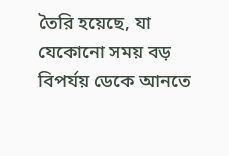তৈরি হয়েছে, যা যেকোনো সময় বড় বিপর্যয় ডেকে আনতে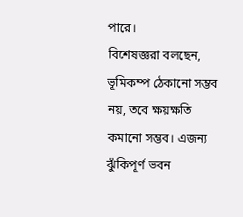পারে।
বিশেষজ্ঞরা বলছেন, ভূমিকম্প ঠেকানো সম্ভব নয়, তবে ক্ষয়ক্ষতি কমানো সম্ভব। এজন্য ঝুঁকিপূর্ণ ভবন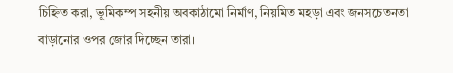চিহ্নিত করা, ভূমিকম্প সহনীয় অবকাঠামো নির্মাণ, নিয়মিত মহড়া এবং জনসচেতনতা বাড়ানোর ওপর জোর দিচ্ছেন তারা।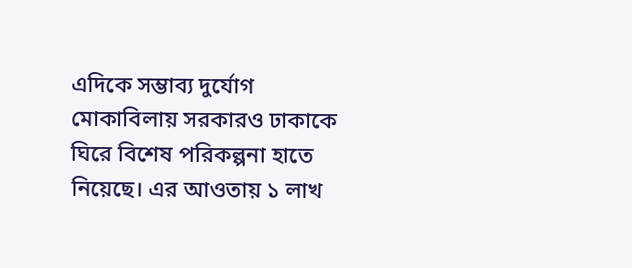এদিকে সম্ভাব্য দুর্যোগ মোকাবিলায় সরকারও ঢাকাকে ঘিরে বিশেষ পরিকল্পনা হাতে নিয়েছে। এর আওতায় ১ লাখ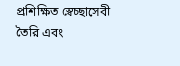প্রশিক্ষিত স্বেচ্ছাসেবী তৈরি এবং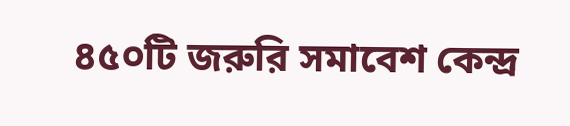৪৫০টি জরুরি সমাবেশ কেন্দ্র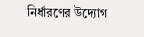নির্ধারণের উদ্যোগ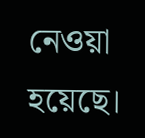নেওয়া হয়েছে।